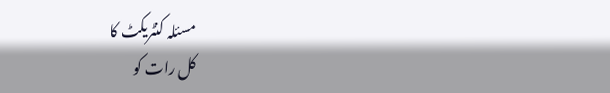مسئلہ کنٹریکٹ کا
کل رات کو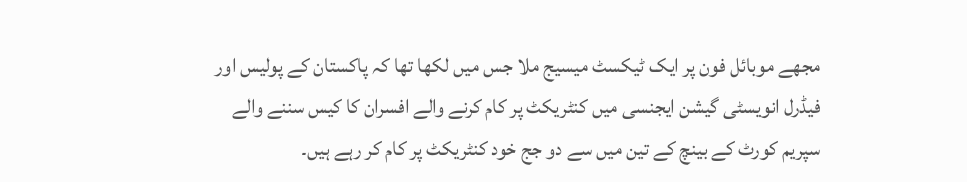مجھے موبائل فون پر ایک ٹیکسٹ میسیج ملا جس میں لکھا تھا کہ پاکستان کے پولیس اور فیڈرل انویسٹی گیشن ایجنسی میں کنٹریکٹ پر کام کرنے والے افسران کا کیس سننے والے سپریم کورٹ کے بینچ کے تین میں سے دو جج خود کنٹریکٹ پر کام کر رہے ہیں۔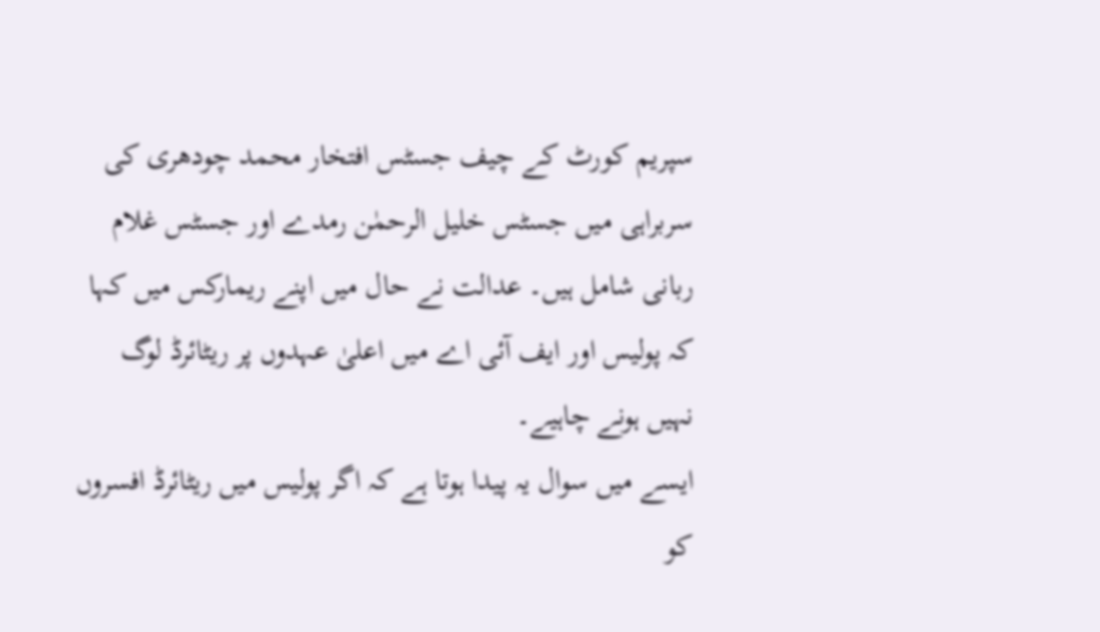سپریم کورٹ کے چیف جسٹس افتخار محمد چودھری کی سربراہی میں جسٹس خلیل الرحمٰن رمدے اور جسٹس غلام ربانی شامل ہیں۔ عدالت نے حال میں اپنے ریمارکس میں کہا کہ پولیس اور ایف آئی اے میں اعلیٰ عہدوں پر ریٹائرڈ لوگ نہیں ہونے چاہیے۔
ایسے میں سوال یہ پیدا ہوتا ہے کہ اگر پولیس میں ریٹائرڈ افسروں کو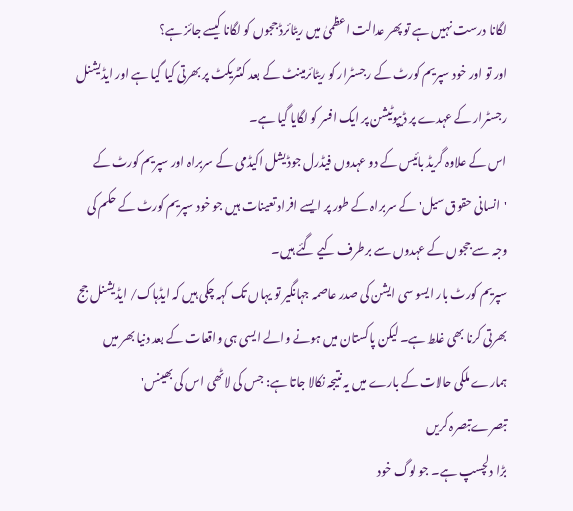لگانا درست نہیں ہے تو پھر عدالت اعظمیٰ میں ریٹائرڈ ججوں کو لگانا کیسے جائز ہے؟
اور تو اور خود سپریم کورٹ کے رجسٹرار کو ریٹائرمینٹ کے بعد کنٹریکٹ پر بھرتی کیا گیا ہے اور ایڈیشنل رجسٹرار کے عہدے پر ڈیپوٹیشن پر ایک افسر کو لگایا گیا ہے۔
اس کے علاوہ گریڈ بائیس کے دو عہدوں فیڈرل جوڈیشل اکیڈمی کے سربراہ اور سپریم کورٹ کے 'انسانی حقوق سیل' کے سربراہ کے طور پر ایسے افراد تعینات ہیں جو خود سپریم کورٹ کے حکم کی وجہ سے ججوں کے عہدوں سے برطرف کیے گئے ہیں۔
سپریم کورٹ بار ایسو سی ایشن کی صدر عاصمہ جہانگیر تو یہاں تک کہہ چکی ہیں کہ ایڈہاک/ ایڈیشنل جج بھرتی کرنا بھی غلط ہے۔ لیکن پاکستان میں ہونے والے ایسی ہی واقعات کے بعد دنیا بھر میں ہمارے ملکی حالات کے بارے میں یہ نتیجہ نکالا جاتا ہے: جس کی لاٹھی اس کی بھینس'
تبصرےتبصرہ کریں
بڑا دلچسپ ہے۔ جو لوگ خود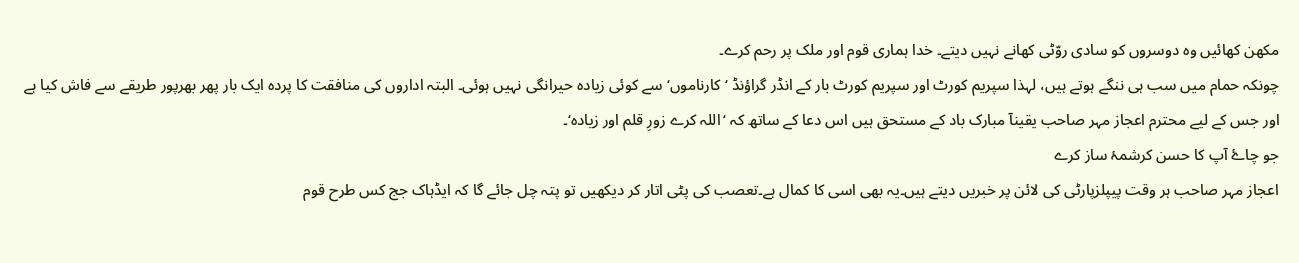مکھن کھائیں وہ دوسروں کو سادی روّٹی کھانے نہیں دیتے۔ خدا ہماری قوم اور ملک پر رحم کرے۔
چونکہ حمام میں سب ہی ننگے ہوتے ہیں، لہذا سپریم کورٹ اور سپریم کورٹ بار کے انڈر گراؤنڈ ‘کارناموں‘ سے کوئی زیادہ حیرانگی نہیں ہوئی۔ البتہ اداروں کی منافقت کا پردہ ایک بار پھر بھرپور طریقے سے فاش کیا ہے اور جس کے لیے محترم اعجاز مہر صاحب یقینآ مبارک باد کے مستحق ہیں اس دعا کے ساتھ کہ ‘اللہ کرے زورِ قلم اور زیادہ‘۔
جو چاۓ آپ کا حسن کرشمۂ ساز کرے
اعجاز مہر صاحب ہر وقت پیپلزپارٹی کی لائن پر خبریں دیتے ہیں۔یہ بھی اسی کا کمال ہے۔تعصب کی پٹی اتار کر دیکھیں تو پتہ چل جائے گا کہ ایڈہاک جج کس طرح قوم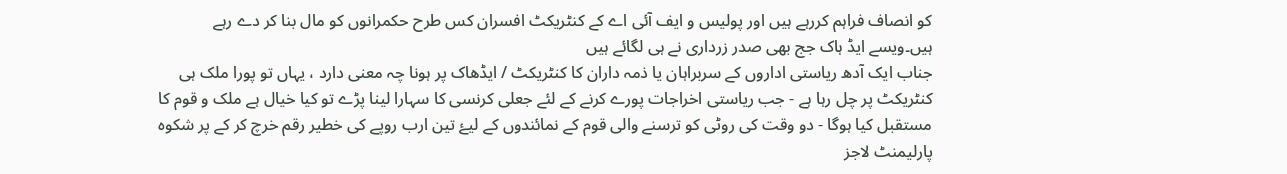کو انصاف فراہم کررہے ہیں اور پولیس و ایف آئی اے کے کنٹریکٹ افسران کس طرح حکمرانوں کو مال بنا کر دے رہے ہیں۔ویسے ایڈ ہاک جج بھی صدر زرداری نے ہی لگائے ہیں
جناب ایک آدھ ریاستی اداروں کے سربراہان یا ذمہ داران کا کنٹریکٹ / ایڈھاک پر ہونا چہ معنی دارد ، یہاں تو پورا ملک ہی کنٹریکٹ پر چل رہا ہے - جب ریاستی اخراجات پورے کرنے کے لئے جعلی کرنسی کا سہارا لینا پڑے تو کیا خیال ہے ملک و قوم کا مستقبل کیا ہوگا - دو وقت کی روٹی کو ترسنے والی قوم کے نمائندوں کے لیۓ تین ارب روپے کی خطیر رقم خرچ کر کے پر شکوہ پارلیمنٹ لاجز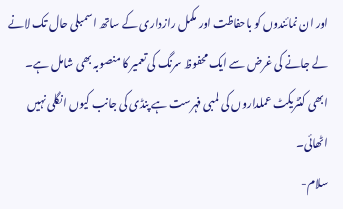اور ان نمائندوں کو باحفاظت اور مکمل رازداری کے ساتھ اسمبلی حال تک لانے لے جانے کی غرض سے ایک محفوظ سرنگ کی تعمیر کا منصوبہ بھی شامل ہے۔
ابھی کنٹریکٹ عملداروں کی لمبی فہرست ہے پنڈی کی جانب کیوں انگلی نہیں اٹھائی۔
سلام-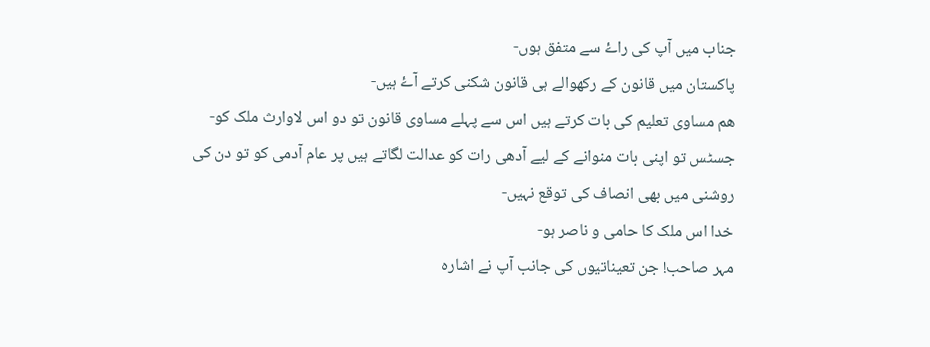جناب ميں آپ کی راۓ سے متفق ہوں-
پاکستان ميں قانون کے رکھوالے ہی قانون شکنی کرتے آۓ ہيں-
ھم مساوی تعليم کی بات کرتے ہيں اس سے پہلے مساوی قانون تو دو اس لاوارث ملک کو-
جسٹس تو اپنی بات منوانے کے ليے آدھی رات کو عدالت لگاتے ہيں پر عام آدمی کو تو دن کی روشنی ميں بھی انصاف کی توقع نہيں-
خدا اس ملک کا حامی و ناصر ہو-
مہر صاحب! جن تعيناتيوں کی جانب آپ نے اشارہ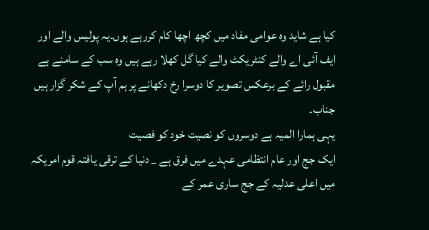کيا ہے شايد وہ عوامی مفاد ميں کچھ اچھا کام کررہے ہوں۔يہ پوليس والے اور ايف آئی اے والے کنٹريکٹ والے کيا گل کھلا رہے ہيں وہ سب کے سامنے ہے
مقبول رائے کے برعکس تصویر کا دوسرا رخ دکھانے پر ہم آپ کے شکر گزار ہیں جناب۔
یہی ہمارا المیہ ہے دوسروں کو نصیت خود کو فصیت
ايک جج اور عام انتظامی عہدے ميں فرق ہے _ دنيا کے ترقی يافتہ قوم امريکہ ميں اعلی عدليہ کے جج ساری عمر کے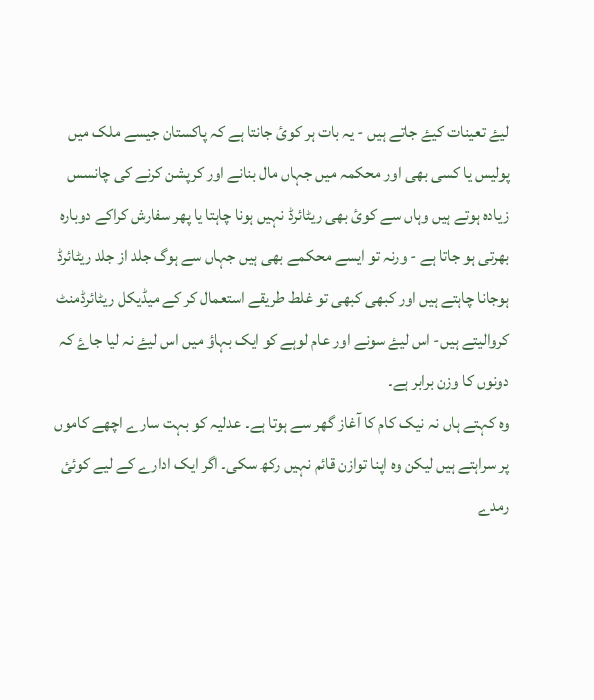ليۓ تعينات کيۓ جاتے ہيں - يہ بات ہر کوئ جانتا ہے کہ پاکستان جيسے ملک ميں پوليس يا کسی بھی اور محکمہ ميں جہاں مال بنانے اور کرپشن کرنے کی چانسس زيادہ ہوتے ہيں وہاں سے کوئ بھی ريٹائرڈ نہيں ہونا چاہتا يا پھر سفارش کراکے دوبارہ بھرتی ہو جاتا ہے - ورنہ تو ايسے محکمے بھی ہيں جہاں سے ہوگ جلد از جلد ريٹائرڈ ہوجانا چاہتے ہيں اور کبھی کبھی تو غلط طريقے استعمال کر کے ميڈيکل ريٹائرڈمنٹ کرواليتے ہيں- اس ليۓ سونے اور عام لوہے کو ايک بہاؤ ميں اس ليۓ نہ ليا جاۓ کہ دونوں کا وزن برابر ہے۔
وہ کہتے ہاں نہ نیک کام کا آغاز گھر سے ہوتا ہے۔ عدلیہ کو بہت سارے اچھے کاموں پر سراہتے ہیں لیکن وہ اپنا توازن قائم نہیں رکھ سکی۔ اگر ایک ادارے کے لیے کوئئ رمدے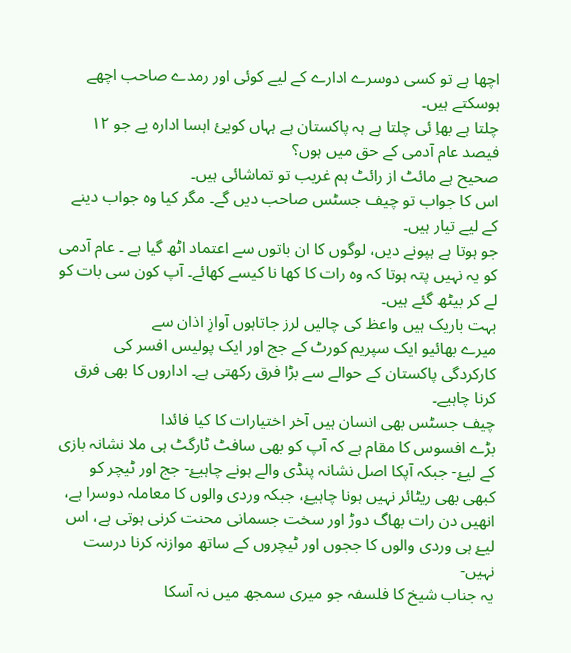اچھا ہے تو کسی دوسرے ادارے کے لیے کوئی اور رمدے صاحب اچھے ہوسکتے ہیں۔
چلتا ہے بھاِ ئی چلتا ہے ہہ پاکستان ہے ہہاں کویئ اہسا ادارہ یے جو ۱۲ فیصد عام آدمی کے حق میں ہوں؟
صحیح ہے مائٹ از رائٹ ہم غریب تو تماشائی ہیں۔
اس کا جواب تو چیف جسٹس صاحب دیں گے۔ مگر کیا وہ جواب دینے کے لیے تیار ہیں۔
جو ہوتا ہے ہپونے دیں، لوگوں کا ان باتوں سے اعتماد اٹھ گیا ہے ۔ عام آدمی کو یہ نہیں پتہ ہوتا کہ وہ رات کا کھا نا کیسے کھائے۔ آپ کون سی بات کو لے کر بیٹھ گئے ہیں۔
بہت باريک ہيں واعظ کی چاليں لرز جاتاہوں آوازِ اذان سے
میرے بھائیو ایک سپریم کورٹ کے جج اور ایک پولیس افسر کی کارکردگی پاکستان کے حوالے سے بڑا فرق رکھتی ہے۔ اداروں کا بھی فرق کرنا چاہیے۔
چیف جسٹس بھی انسان ہیں آخر اختیارات کا کیا فائدا
بڑے افسوس کا مقام ہے کہ آپ کو بھی سافٹ ٹارگٹ ہی ملا نشانہ بازی کے ليۓ- جبکہ آپکا اصل نشانہ پنڈی والے ہونے چاہيۓ- جج اور ٹيچر کو کبھی بھی ريٹائر نہيں ہونا چاہيۓ، جبکہ وردی والوں کا معاملہ دوسرا ہے، انھيں دن رات بھاگ دوڑ اور سخت جسمانی محنت کرنی ہوتی ہے، اس ليۓ ہی وردی والوں کا ججوں اور ٹيچروں کے ساتھ موازنہ کرنا درست نہيں-
یہ جناب شیخ کا فلسفہ جو میری سمجھ میں نہ آسکا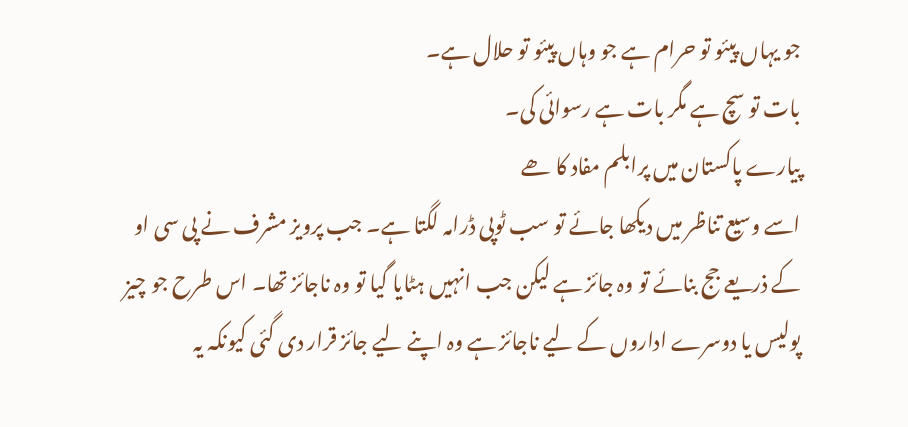جو یہاں پیئو تو حرام ہے جو وہاں پیئو تو حلال ہے۔
بات تو سچ ہے مگر بات ہے رسوائی کی۔
پيارے پاکستان میں پرابلم مفاد کا ھے
اسے وسیع تناظر میں دیکھا جائے تو سب ٹوپی ڈرامہ لگتا ہے۔ جب پرویز مشرف نے پی سی او کے ذریعے جج بنائے تو وہ جائز ہے لیکن جب انہیں ہٹایا گیا تو وہ ناجائز تھا۔ اس طرح جو چیز پولیس یا دوسرے اداروں کے لیے ناجائز ہے وہ اپنے لیے جائز قرار دی گئی کیونکہ یہ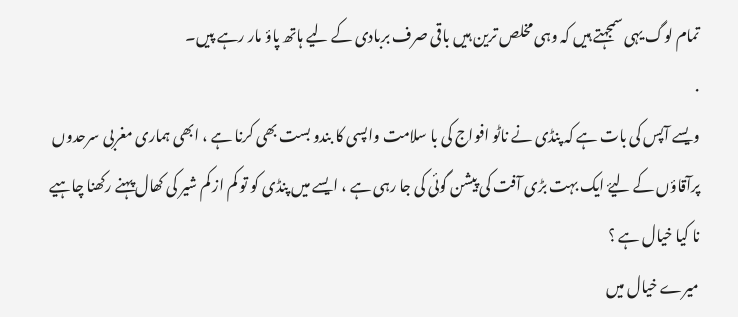تمام لوگ یہی سمجہتے ہیں کہ وہی مخلص ترین ہیں باقی صرف بربادی کے لیے ہاتھ پاؤ مار رہے پیں۔
.
ویسے آپس کی بات ہے کہ پنڈی نے ناٹو افواج کی با سلامت واپسی کا بندو بست بھی کرنا ہے ، ابھی ہماری مغربی سرحدوں پرآقاؤں کے لیۓ ایک بہت بڑی آفت کی پیشن گوئی کی جا رہی ہے ، ایسے میں پنڈی کو تو کم از کم شیر کی کھال پہنے رکھنا چاہیے نا کیا خیال ہے ؟
ميرے خيال ميں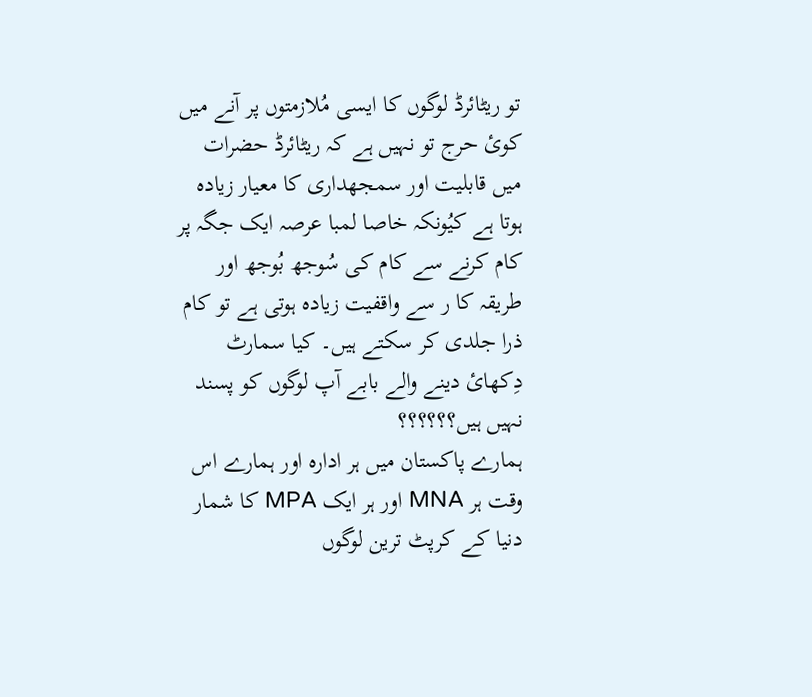تو ريٹائرڈ لوگوں کا ايسی مُلازمتوں پر آنے ميں کوئ حرج تو نہيں ہے کہ ريٹائرڈ حضرات ميں قابليت اور سمجھداری کا معيار زيادہ ہوتا ہے کيُونکہ خاصا لمبا عرصہ ايک جگہ پر کام کرنے سے کام کی سُوجھ بُوجھ اور طريقہ کا ر سے واقفيت زيادہ ہوتی ہے تو کام ذرا جلدی کر سکتے ہيں۔ کيا سمارٹ دِکھائ دينے والے بابے آپ لوگوں کو پسند نہيں ہيں؟؟؟؟؟؟
ہمارے پاکستان ميں ہر ادارہ اور ہمارے اس وقت ہر MNA اور ہر ايک MPA کا شمار دنيا کے کرپٹ ترين لوگوں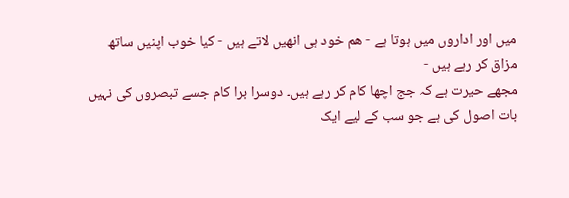ميں اور اداروں ميں ہوتا ہے - ھم خود ہی انھيں لاتے ہيں - کيا خوب اپنيں ساتھ مزاق کر رہے ہيں -
مجھے حیرت ہے کہ جج اچھا کام کر رہے ہیں۔ دوسرا برا کام جسے تبصروں کی نہیں بات اصول کی ہے جو سب کے لیے ایک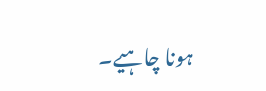ہونا چاہیے۔